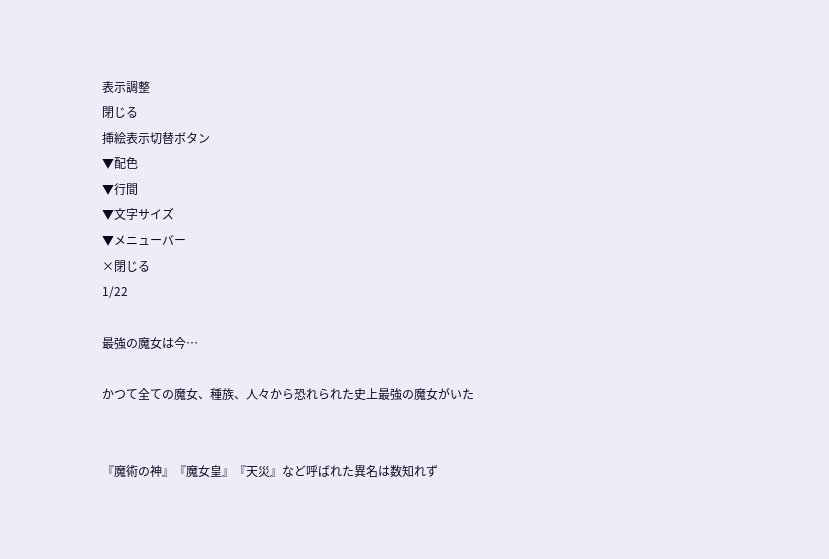表示調整
閉じる
挿絵表示切替ボタン
▼配色
▼行間
▼文字サイズ
▼メニューバー
×閉じる
1/22

最強の魔女は今…

かつて全ての魔女、種族、人々から恐れられた史上最強の魔女がいた


『魔術の神』『魔女皇』『天災』など呼ばれた異名は数知れず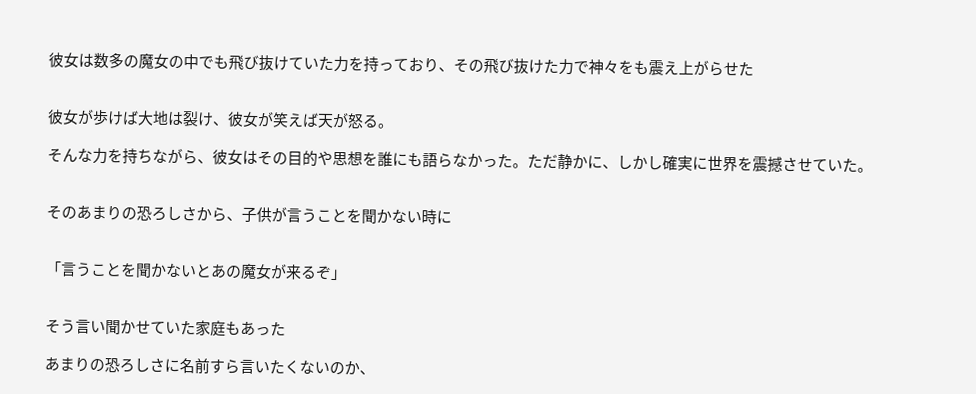彼女は数多の魔女の中でも飛び抜けていた力を持っており、その飛び抜けた力で神々をも震え上がらせた


彼女が歩けば大地は裂け、彼女が笑えば天が怒る。

そんな力を持ちながら、彼女はその目的や思想を誰にも語らなかった。ただ静かに、しかし確実に世界を震撼させていた。


そのあまりの恐ろしさから、子供が言うことを聞かない時に


「言うことを聞かないとあの魔女が来るぞ」


そう言い聞かせていた家庭もあった

あまりの恐ろしさに名前すら言いたくないのか、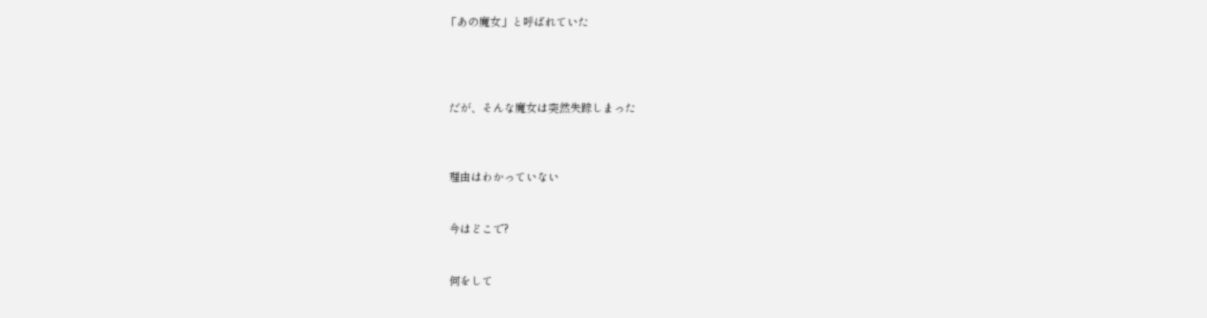「あの魔女」と呼ばれていた




 だが、そんな魔女は突然失踪しまった



 理由はわかっていない


 今はどこで?


 何をして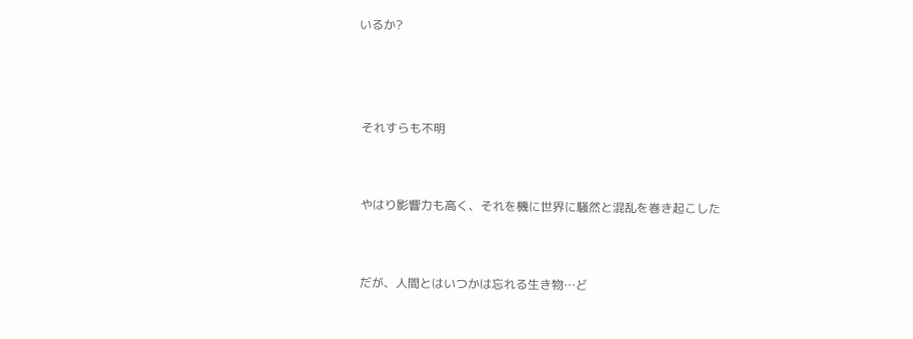いるか?



 それすらも不明


 やはり影響力も高く、それを機に世界に騒然と混乱を巻き起こした


 だが、人間とはいつかは忘れる生き物…ど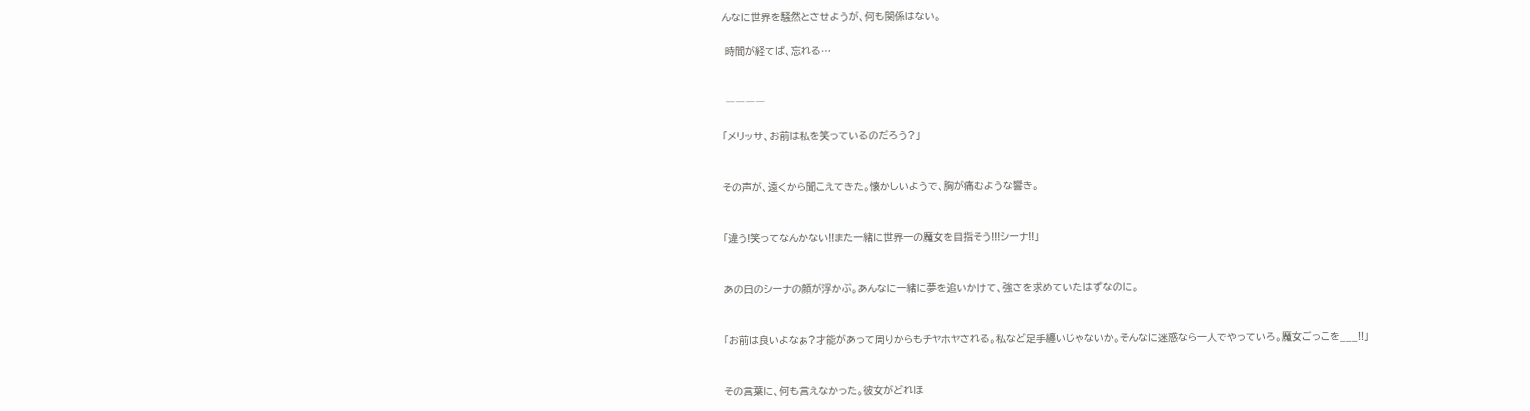んなに世界を騒然とさせようが、何も関係はない。

 時間が経てば、忘れる…


 ――――

「メリッサ、お前は私を笑っているのだろう?」


その声が、遠くから聞こえてきた。懐かしいようで、胸が痛むような響き。


「違う!笑ってなんかない!!また一緒に世界一の魔女を目指そう!!!シーナ!!」


あの日のシーナの顔が浮かぶ。あんなに一緒に夢を追いかけて、強さを求めていたはずなのに。


「お前は良いよなぁ?才能があって周りからもチヤホヤされる。私など足手纏いじゃないか。そんなに迷惑なら一人でやっていろ。魔女ごっこを___!!」


その言葉に、何も言えなかった。彼女がどれほ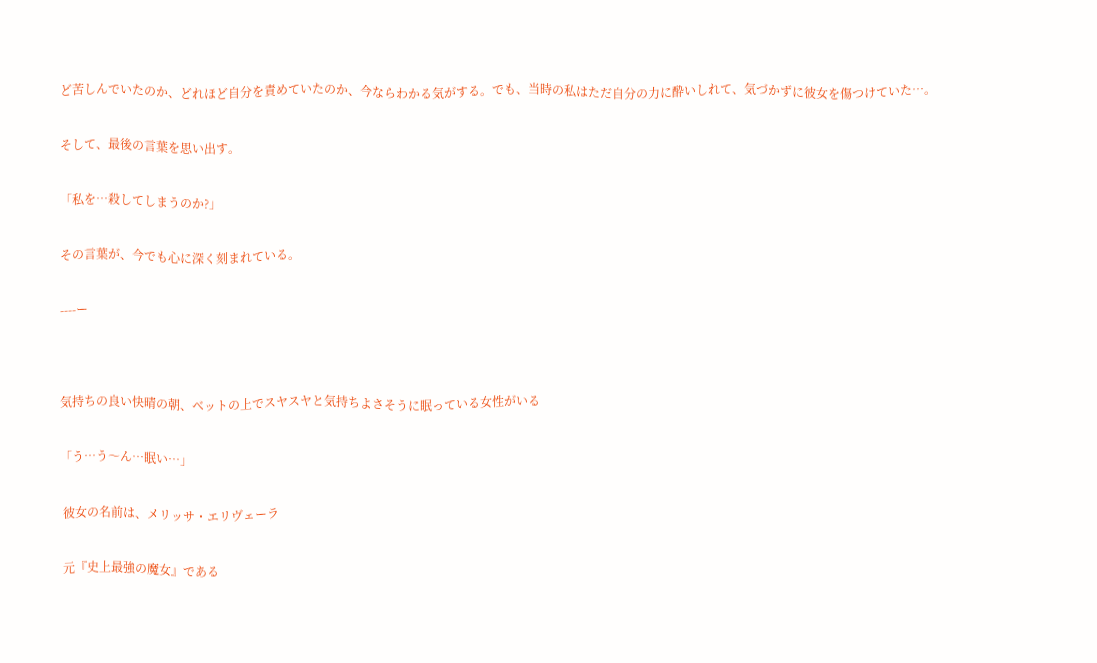ど苦しんでいたのか、どれほど自分を責めていたのか、今ならわかる気がする。でも、当時の私はただ自分の力に酔いしれて、気づかずに彼女を傷つけていた…。


そして、最後の言葉を思い出す。


「私を…殺してしまうのか?」


その言葉が、今でも心に深く刻まれている。


----ー




気持ちの良い快晴の朝、ベットの上でスヤスヤと気持ちよさそうに眠っている女性がいる


「う…う〜ん…眠い…」


 彼女の名前は、メリッサ・エリヴェーラ


 元『史上最強の魔女』である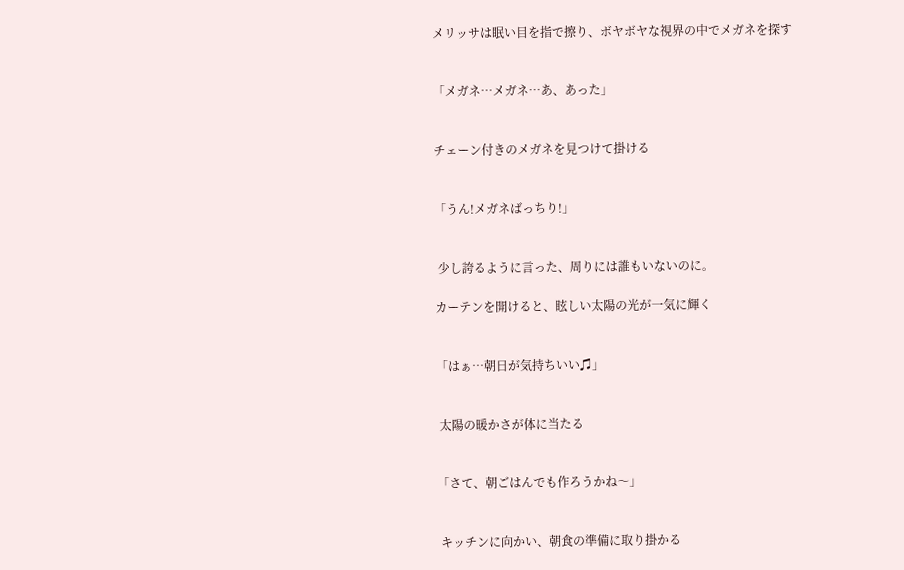メリッサは眠い目を指で擦り、ボヤボヤな視界の中でメガネを探す


「メガネ…メガネ…あ、あった」


チェーン付きのメガネを見つけて掛ける


「うん!メガネばっちり!」


 少し誇るように言った、周りには誰もいないのに。

カーテンを開けると、眩しい太陽の光が一気に輝く


「はぁ…朝日が気持ちいい♫」


 太陽の暖かさが体に当たる


「さて、朝ごはんでも作ろうかね〜」


 キッチンに向かい、朝食の準備に取り掛かる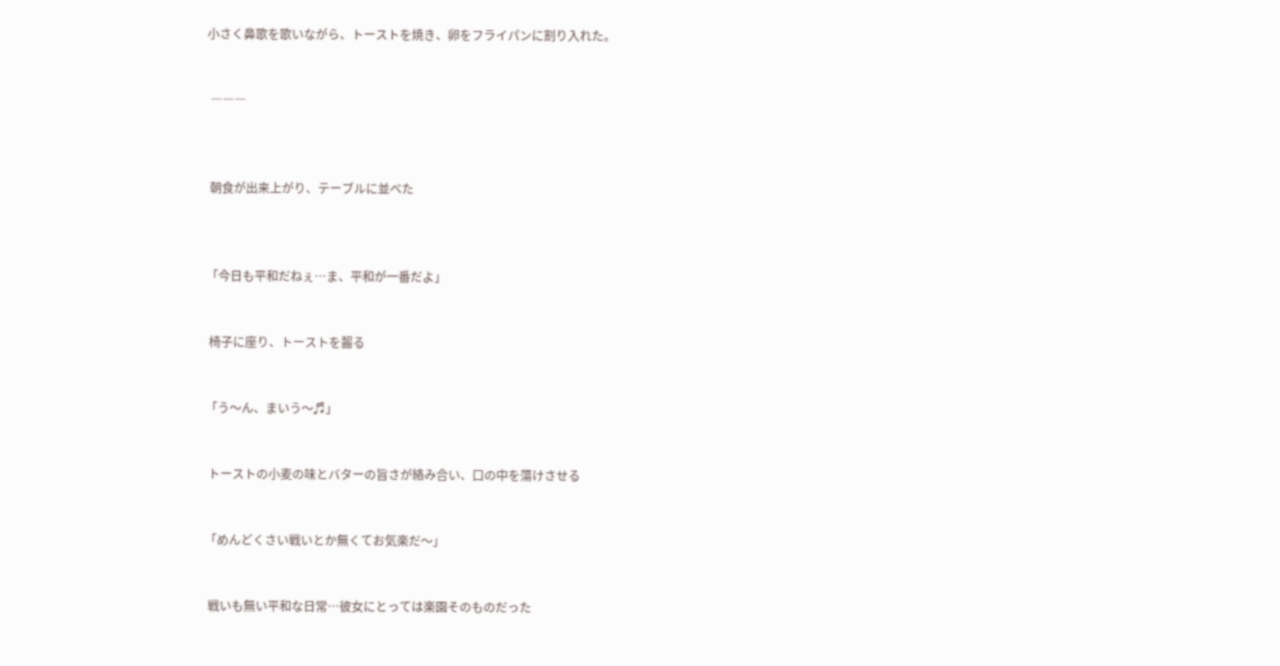小さく鼻歌を歌いながら、トーストを焼き、卵をフライパンに割り入れた。


 ―――



 朝食が出来上がり、テーブルに並べた



「今日も平和だねぇ…ま、平和が一番だよ」


 椅子に座り、トーストを齧る


「う〜ん、まいう〜♬」


 トーストの小麦の味とバターの旨さが絡み合い、口の中を蕩けさせる


「めんどくさい戦いとか無くてお気楽だ〜」


 戦いも無い平和な日常…彼女にとっては楽園そのものだった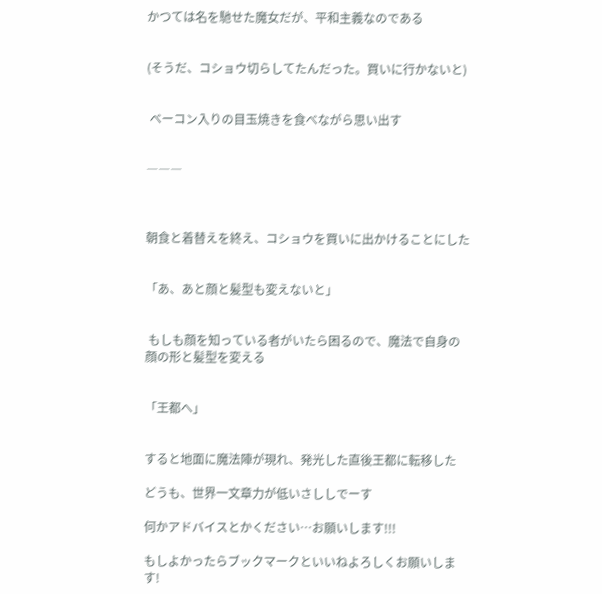かつては名を馳せた魔女だが、平和主義なのである


(そうだ、コショウ切らしてたんだった。買いに行かないと)


 ベーコン入りの目玉焼きを食べながら思い出す


―――



朝食と着替えを終え、コショウを買いに出かけることにした


「あ、あと顔と髪型も変えないと」


 もしも顔を知っている者がいたら困るので、魔法で自身の顔の形と髪型を変える


「王都へ」


すると地面に魔法陣が現れ、発光した直後王都に転移した

どうも、世界一文章力が低いさししでーす

何かアドバイスとかください…お願いします!!!

もしよかったらブックマークといいねよろしくお願いします!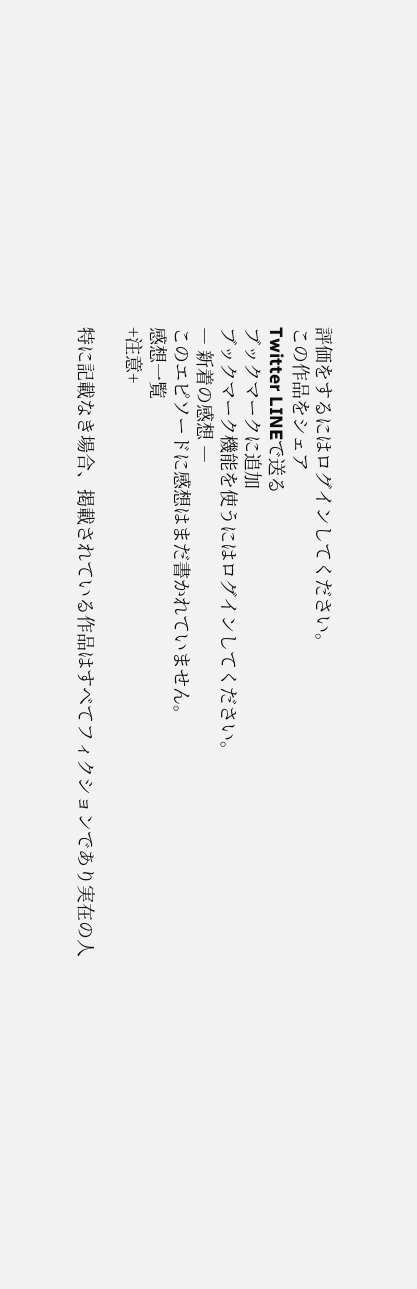評価をするにはログインしてください。
この作品をシェア
Twitter LINEで送る
ブックマークに追加
ブックマーク機能を使うにはログインしてください。
― 新着の感想 ―
このエピソードに感想はまだ書かれていません。
感想一覧
+注意+

特に記載なき場合、掲載されている作品はすべてフィクションであり実在の人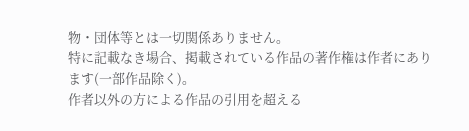物・団体等とは一切関係ありません。
特に記載なき場合、掲載されている作品の著作権は作者にあります(一部作品除く)。
作者以外の方による作品の引用を超える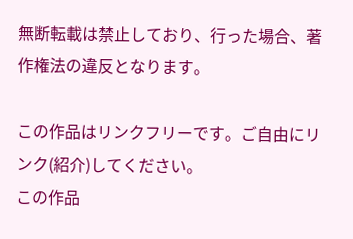無断転載は禁止しており、行った場合、著作権法の違反となります。

この作品はリンクフリーです。ご自由にリンク(紹介)してください。
この作品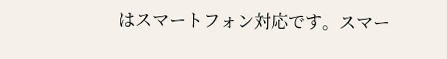はスマートフォン対応です。スマー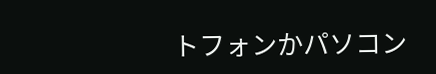トフォンかパソコン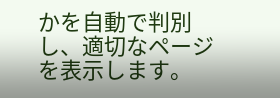かを自動で判別し、適切なページを表示します。